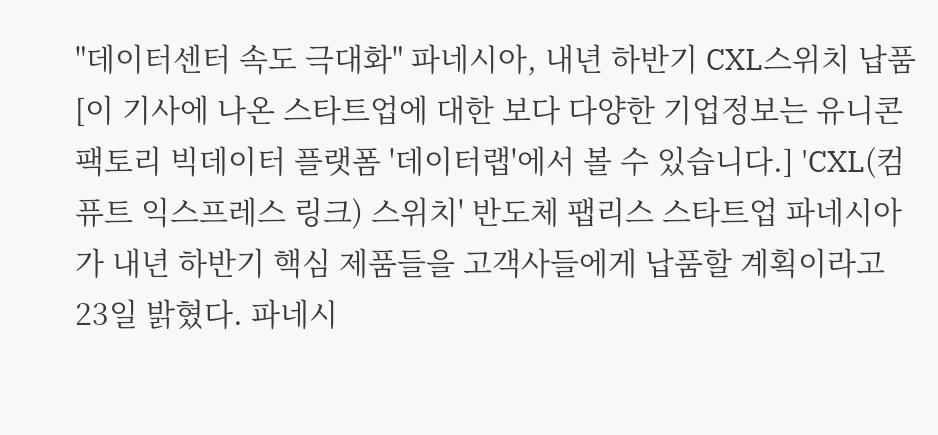"데이터센터 속도 극대화" 파네시아, 내년 하반기 CXL스위치 납품
[이 기사에 나온 스타트업에 대한 보다 다양한 기업정보는 유니콘팩토리 빅데이터 플랫폼 '데이터랩'에서 볼 수 있습니다.] 'CXL(컴퓨트 익스프레스 링크) 스위치' 반도체 팹리스 스타트업 파네시아가 내년 하반기 핵심 제품들을 고객사들에게 납품할 계획이라고 23일 밝혔다. 파네시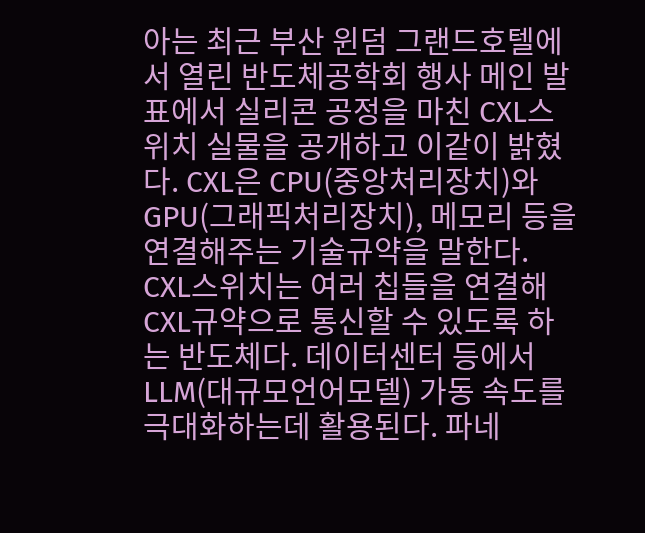아는 최근 부산 윈덤 그랜드호텔에서 열린 반도체공학회 행사 메인 발표에서 실리콘 공정을 마친 CXL스위치 실물을 공개하고 이같이 밝혔다. CXL은 CPU(중앙처리장치)와 GPU(그래픽처리장치), 메모리 등을 연결해주는 기술규약을 말한다. CXL스위치는 여러 칩들을 연결해 CXL규약으로 통신할 수 있도록 하는 반도체다. 데이터센터 등에서 LLM(대규모언어모델) 가동 속도를 극대화하는데 활용된다. 파네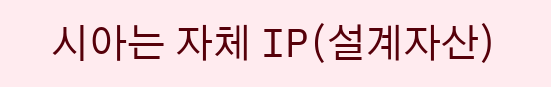시아는 자체 IP(설계자산)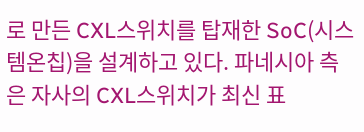로 만든 CXL스위치를 탑재한 SoC(시스템온칩)을 설계하고 있다. 파네시아 측은 자사의 CXL스위치가 최신 표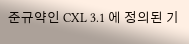준규약인 CXL 3.1 에 정의된 기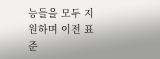능들을 모두 지원하며 이전 표준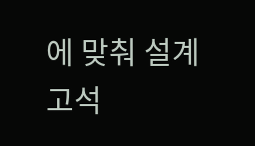에 맞춰 설계
고석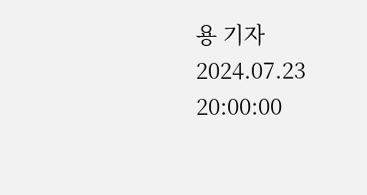용 기자
2024.07.23 20:00:00